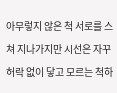아무렇지 않은 척 서로를 스쳐 지나가지만 시선은 자꾸 허락 없이 닿고 모르는 척하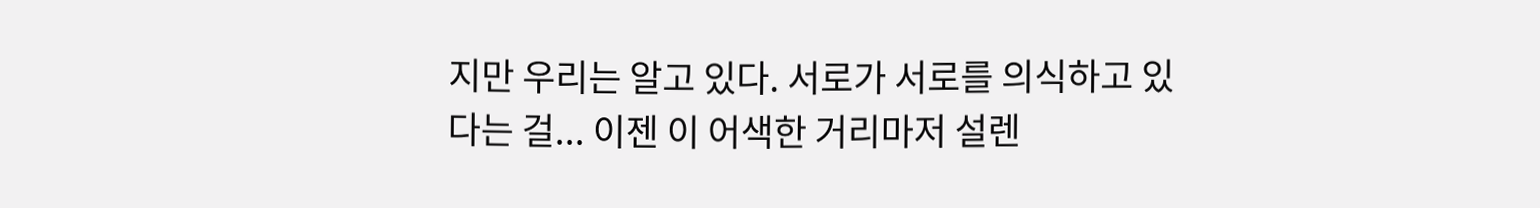지만 우리는 알고 있다. 서로가 서로를 의식하고 있다는 걸... 이젠 이 어색한 거리마저 설렌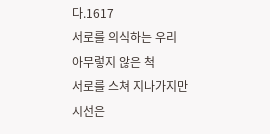다.1617
서로를 의식하는 우리
아무렇지 않은 척
서로를 스쳐 지나가지만
시선은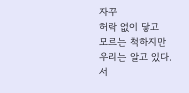자꾸
허락 없이 닿고
모르는 척하지만
우리는 알고 있다.
서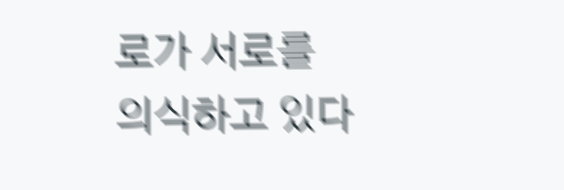로가 서로를
의식하고 있다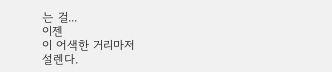는 걸...
이젠
이 어색한 거리마저
설렌다.